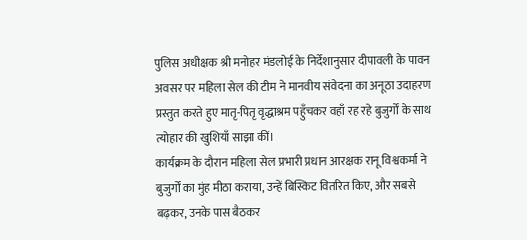पुलिस अधीक्षक श्री मनोहर मंडलोई के निर्देशानुसार दीपावली के पावन अवसर पर महिला सेल की टीम ने मानवीय संवेदना का अनूठा उदाहरण प्रस्तुत करते हुए मातृ-पितृ वृद्धाश्रम पहुँचकर वहाँ रह रहे बुजुर्गों के साथ त्योहार की खुशियाँ साझा कीं।
कार्यक्रम के दौरान महिला सेल प्रभारी प्रधान आरक्षक रानू विश्वकर्मा ने बुजुर्गों का मुंह मीठा कराया, उन्हें बिस्किट वितरित किए, और सबसे बढ़कर, उनके पास बैठकर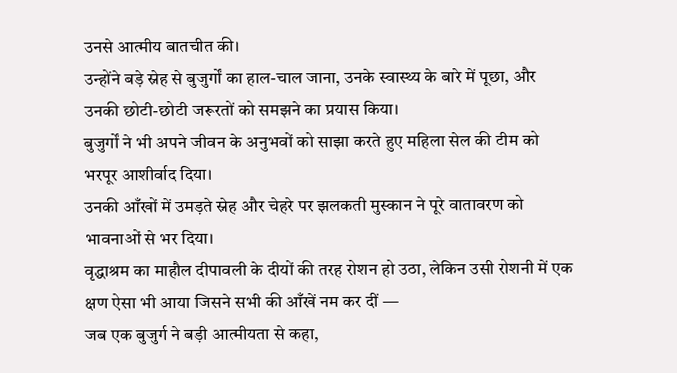उनसे आत्मीय बातचीत की।
उन्होंने बड़े स्नेह से बुजुर्गों का हाल-चाल जाना, उनके स्वास्थ्य के बारे में पूछा, और उनकी छोटी-छोटी जरूरतों को समझने का प्रयास किया।
बुजुर्गों ने भी अपने जीवन के अनुभवों को साझा करते हुए महिला सेल की टीम को भरपूर आशीर्वाद दिया।
उनकी आँखों में उमड़ते स्नेह और चेहरे पर झलकती मुस्कान ने पूरे वातावरण को भावनाओं से भर दिया।
वृद्धाश्रम का माहौल दीपावली के दीयों की तरह रोशन हो उठा, लेकिन उसी रोशनी में एक क्षण ऐसा भी आया जिसने सभी की आँखें नम कर दीं —
जब एक बुजुर्ग ने बड़ी आत्मीयता से कहा,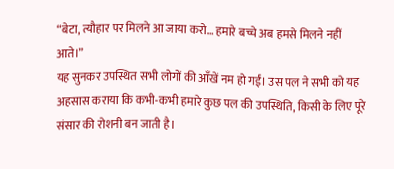“बेटा, त्यौहार पर मिलने आ जाया करो… हमारे बच्चे अब हमसे मिलने नहीं आते।”
यह सुनकर उपस्थित सभी लोगों की आँखें नम हो गईं। उस पल ने सभी को यह अहसास कराया कि कभी-कभी हमारे कुछ पल की उपस्थिति, किसी के लिए पूरे संसार की रोशनी बन जाती है।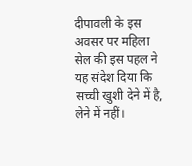दीपावली के इस अवसर पर महिला सेल की इस पहल ने यह संदेश दिया कि सच्ची खुशी देने में है, लेने में नहीं।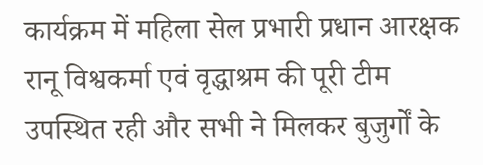कार्यक्रम में महिला सेल प्रभारी प्रधान आरक्षक रानू विश्वकर्मा एवं वृद्धाश्रम की पूरी टीम उपस्थित रही और सभी ने मिलकर बुजुर्गों के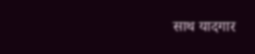साथ यादगार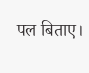पल बिताए।